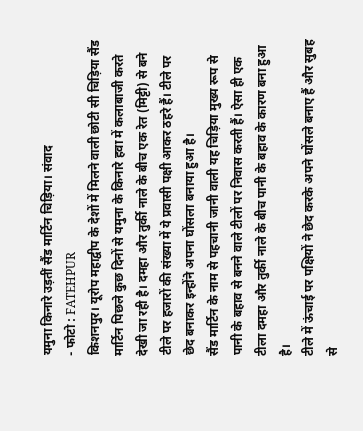यमुना किनारे उड़तीं सैंड मार्टिन चिड़िया। संवाद
- फोटो : FATEHPUR
किशनपुर। यूरोप महाद्वीप के देशों में मिलने वाली छोटी सी चिड़िया सैंड मार्टिन पिछले कुछ दिनों से यमुना के किनारे हवा में कलाबाजी करते देखी जा रही है। दमहा और तुर्की नाले के बीच एक रेत (मिट्टी) से बने टीले पर हजारों की संख्या में ये प्रवासी पक्षी आकर ठहरे हैं। टीले पर छेद बनाकर इन्होंने अपना घोंसला बनाया हुआ है।
सैंड मार्टिन के नाम से पहचानी जानी वाली यह चिड़िया मुख्य रूप से पानी के बहाव से बनने वाले टीलों पर निवास करती हैं। ऐसा ही एक टीला दमहा और तुर्की नाले के बीच पानी के बहाव के कारण बना हुआ है।
टीले में ऊंचाई पर पक्षियों ने छेद करके अपने घोंसले बनाए हैं और सुबह से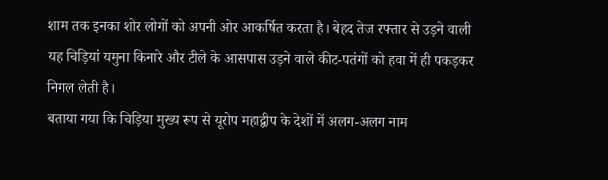शाम तक इनका शोर लोगों को अपनी ओर आकर्षित करता है। बेहद तेज रफ्तार से उड़ने वाली यह चिड़ियां यमुना किनारे और टीले के आसपास उड़ने वाले कीट-पतंगों को हवा में ही पकड़कर निगल लेती है।
बताया गया कि चिड़िया मुख्य रूप से यूरोप महाद्वीप के देशों में अलग-अलग नाम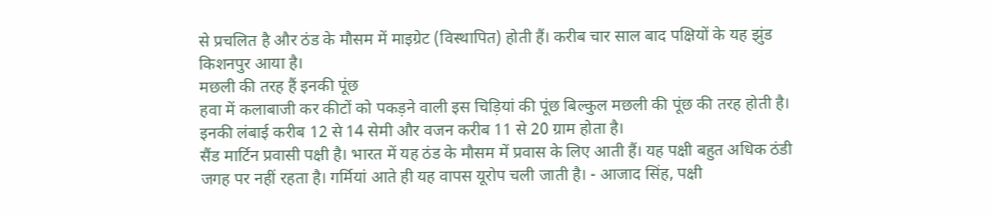से प्रचलित है और ठंड के मौसम में माइग्रेट (विस्थापित) होती हैं। करीब चार साल बाद पक्षियों के यह झुंड किशनपुर आया है।
मछली की तरह हैं इनकी पूंछ
हवा में कलाबाजी कर कीटों को पकड़ने वाली इस चिड़ियां की पूंछ बिल्कुल मछली की पूंछ की तरह होती है। इनकी लंबाई करीब 12 से 14 सेमी और वजन करीब 11 से 20 ग्राम होता है।
सैंड मार्टिन प्रवासी पक्षी है। भारत में यह ठंड के मौसम में प्रवास के लिए आती हैं। यह पक्षी बहुत अधिक ठंडी जगह पर नहीं रहता है। गर्मियां आते ही यह वापस यूरोप चली जाती है। - आजाद सिंह, पक्षी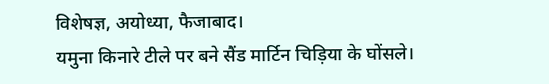विशेषज्ञ, अयोध्या, फैजाबाद।
यमुना किनारे टीले पर बने सैंड मार्टिन चिड़िया के घोंसले।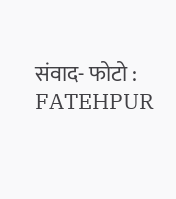संवाद- फोटो : FATEHPUR